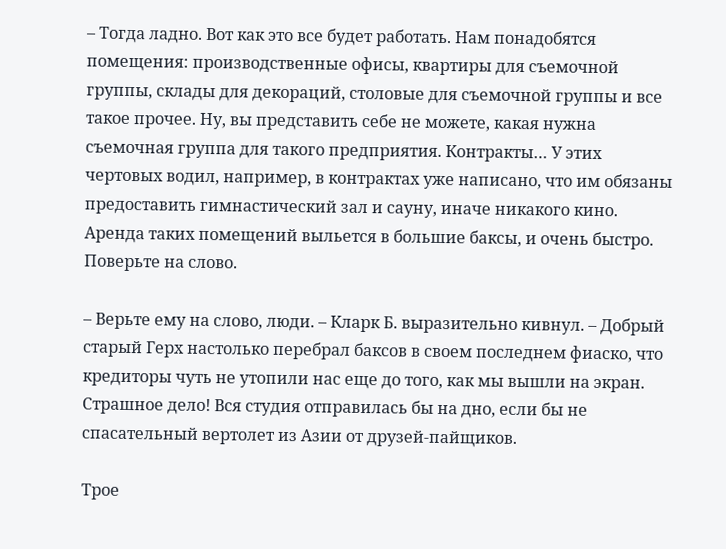– Тогда ладно. Вот как это все будет работать. Нам понадобятся помещения: производственные офисы, квартиры для съемочной группы, склады для декораций, столовые для съемочной группы и все такое прочее. Ну, вы представить себе не можете, какая нужна съемочная группа для такого предприятия. Контракты… У этих чертовых водил, например, в контрактах уже написано, что им обязаны предоставить гимнастический зал и сауну, иначе никакого кино. Аренда таких помещений выльется в большие баксы, и очень быстро. Поверьте на слово.

– Верьте ему на слово, люди. – Кларк Б. выразительно кивнул. – Добрый старый Герх настолько перебрал баксов в своем последнем фиаско, что кредиторы чуть не утопили нас еще до того, как мы вышли на экран. Страшное дело! Вся студия отправилась бы на дно, если бы не спасательный вертолет из Азии от друзей-пайщиков.

Трое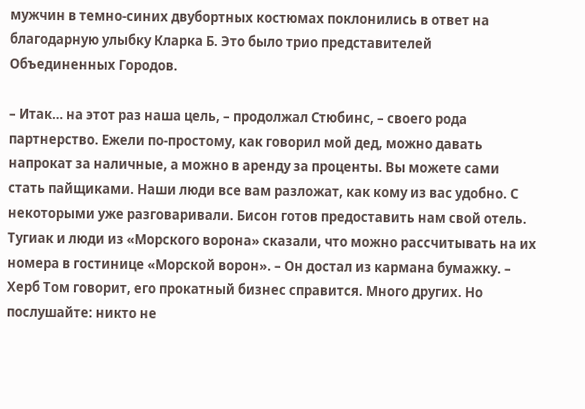мужчин в темно-синих двубортных костюмах поклонились в ответ на благодарную улыбку Кларка Б. Это было трио представителей Объединенных Городов.

– Итак… на этот раз наша цель, – продолжал Стюбинс, – своего рода партнерство. Ежели по-простому, как говорил мой дед, можно давать напрокат за наличные, а можно в аренду за проценты. Вы можете сами стать пайщиками. Наши люди все вам разложат, как кому из вас удобно. С некоторыми уже разговаривали. Бисон готов предоставить нам свой отель. Тугиак и люди из «Морского ворона» сказали, что можно рассчитывать на их номера в гостинице «Морской ворон». – Он достал из кармана бумажку. – Херб Том говорит, его прокатный бизнес справится. Много других. Но послушайте: никто не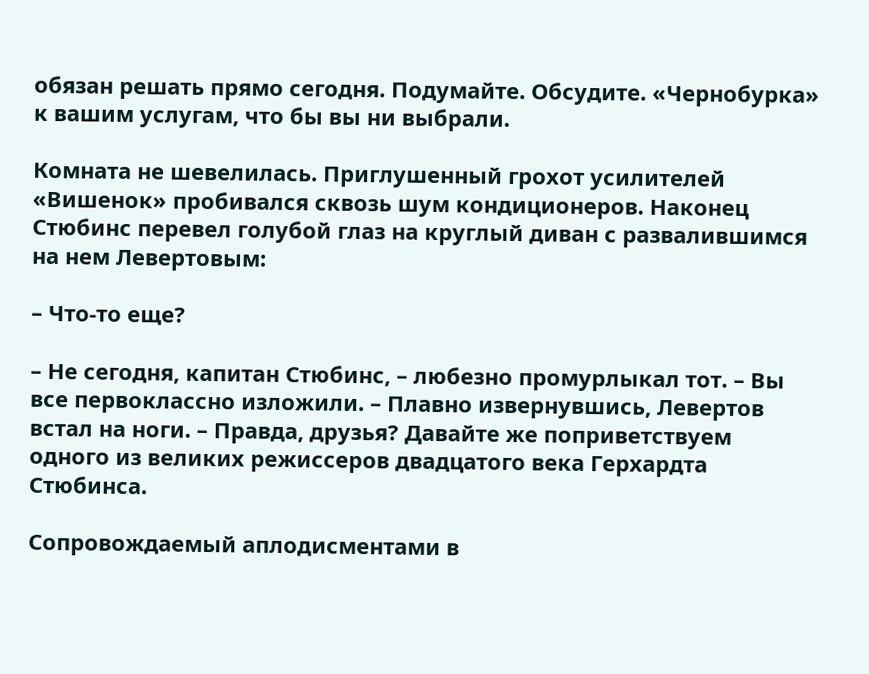обязан решать прямо сегодня. Подумайте. Обсудите. «Чернобурка» к вашим услугам, что бы вы ни выбрали.

Комната не шевелилась. Приглушенный грохот усилителей «Вишенок» пробивался сквозь шум кондиционеров. Наконец Стюбинс перевел голубой глаз на круглый диван с развалившимся на нем Левертовым:

– Что-то еще?

– Не сегодня, капитан Стюбинс, – любезно промурлыкал тот. – Вы все первоклассно изложили. – Плавно извернувшись, Левертов встал на ноги. – Правда, друзья? Давайте же поприветствуем одного из великих режиссеров двадцатого века Герхардта Стюбинса.

Сопровождаемый аплодисментами в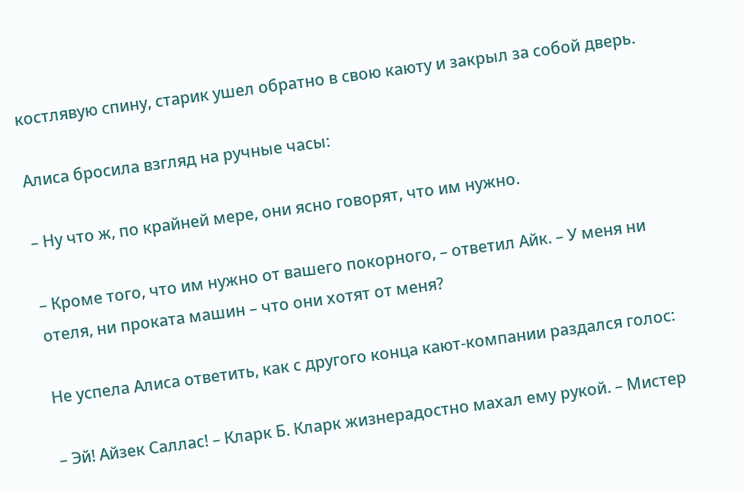костлявую спину, старик ушел обратно в свою каюту и закрыл за собой дверь.

Алиса бросила взгляд на ручные часы:

– Ну что ж, по крайней мере, они ясно говорят, что им нужно.

– Кроме того, что им нужно от вашего покорного, – ответил Айк. – У меня ни отеля, ни проката машин – что они хотят от меня?

Не успела Алиса ответить, как с другого конца кают-компании раздался голос:

– Эй! Айзек Саллас! – Кларк Б. Кларк жизнерадостно махал ему рукой. – Мистер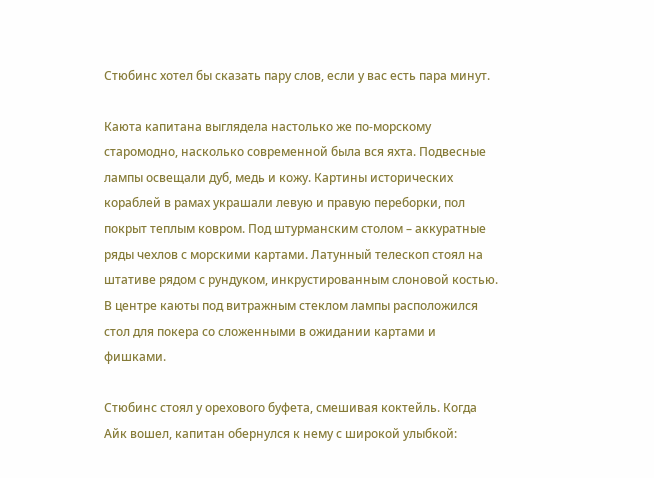Стюбинс хотел бы сказать пару слов, если у вас есть пара минут.

Каюта капитана выглядела настолько же по-морскому старомодно, насколько современной была вся яхта. Подвесные лампы освещали дуб, медь и кожу. Картины исторических кораблей в рамах украшали левую и правую переборки, пол покрыт теплым ковром. Под штурманским столом – аккуратные ряды чехлов с морскими картами. Латунный телескоп стоял на штативе рядом с рундуком, инкрустированным слоновой костью. В центре каюты под витражным стеклом лампы расположился стол для покера со сложенными в ожидании картами и фишками.

Стюбинс стоял у орехового буфета, смешивая коктейль. Когда Айк вошел, капитан обернулся к нему с широкой улыбкой: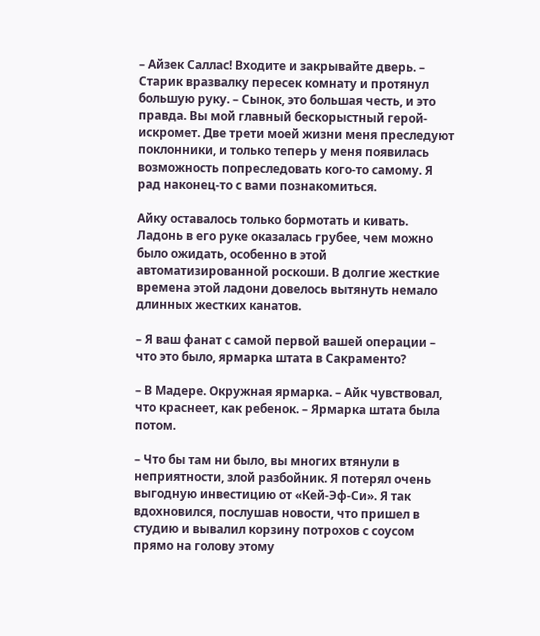– Айзек Саллас! Входите и закрывайте дверь. – Старик вразвалку пересек комнату и протянул большую руку. – Сынок, это большая честь, и это правда. Вы мой главный бескорыстный герой-искромет. Две трети моей жизни меня преследуют поклонники, и только теперь у меня появилась возможность попреследовать кого-то самому. Я рад наконец-то с вами познакомиться.

Айку оставалось только бормотать и кивать. Ладонь в его руке оказалась грубее, чем можно было ожидать, особенно в этой автоматизированной роскоши. В долгие жесткие времена этой ладони довелось вытянуть немало длинных жестких канатов.

– Я ваш фанат с самой первой вашей операции – что это было, ярмарка штата в Сакраменто?

– В Мадере. Окружная ярмарка. – Айк чувствовал, что краснеет, как ребенок. – Ярмарка штата была потом.

– Что бы там ни было, вы многих втянули в неприятности, злой разбойник. Я потерял очень выгодную инвестицию от «Кей-Эф-Си». Я так вдохновился, послушав новости, что пришел в студию и вывалил корзину потрохов с соусом прямо на голову этому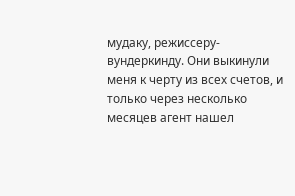мудаку, режиссеру-вундеркинду. Они выкинули меня к черту из всех счетов, и только через несколько месяцев агент нашел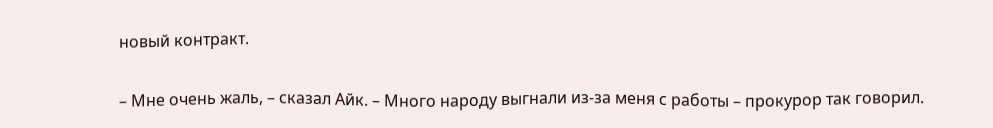новый контракт.

– Мне очень жаль, – сказал Айк. – Много народу выгнали из-за меня с работы – прокурор так говорил.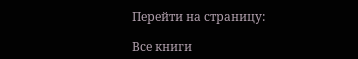Перейти на страницу:

Все книги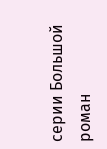серии Большой роман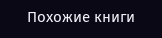Похожие книги